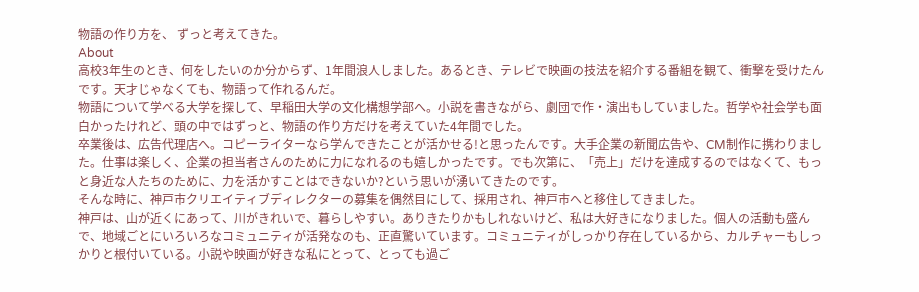物語の作り方を、 ずっと考えてきた。
About
高校3年生のとき、何をしたいのか分からず、1年間浪人しました。あるとき、テレビで映画の技法を紹介する番組を観て、衝撃を受けたんです。天才じゃなくても、物語って作れるんだ。
物語について学べる大学を探して、早稲田大学の文化構想学部へ。小説を書きながら、劇団で作・演出もしていました。哲学や社会学も面白かったけれど、頭の中ではずっと、物語の作り方だけを考えていた4年間でした。
卒業後は、広告代理店へ。コピーライターなら学んできたことが活かせる!と思ったんです。大手企業の新聞広告や、CM制作に携わりました。仕事は楽しく、企業の担当者さんのために力になれるのも嬉しかったです。でも次第に、「売上」だけを達成するのではなくて、もっと身近な人たちのために、力を活かすことはできないか?という思いが湧いてきたのです。
そんな時に、神戸市クリエイティブディレクターの募集を偶然目にして、採用され、神戸市へと移住してきました。
神戸は、山が近くにあって、川がきれいで、暮らしやすい。ありきたりかもしれないけど、私は大好きになりました。個人の活動も盛んで、地域ごとにいろいろなコミュニティが活発なのも、正直驚いています。コミュニティがしっかり存在しているから、カルチャーもしっかりと根付いている。小説や映画が好きな私にとって、とっても過ご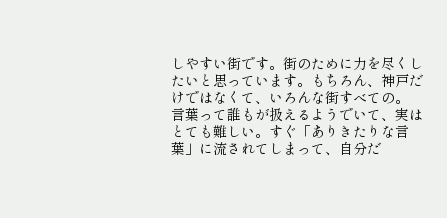しやすい街です。街のために力を尽くしたいと思っています。もちろん、神戸だけではなくて、いろんな街すべての。
言葉って誰もが扱えるようでいて、実はとても難しい。すぐ「ありきたりな言葉」に流されてしまって、自分だ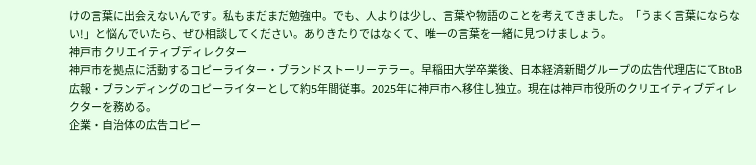けの言葉に出会えないんです。私もまだまだ勉強中。でも、人よりは少し、言葉や物語のことを考えてきました。「うまく言葉にならない!」と悩んでいたら、ぜひ相談してください。ありきたりではなくて、唯一の言葉を一緒に見つけましょう。
神戸市 クリエイティブディレクター
神戸市を拠点に活動するコピーライター・ブランドストーリーテラー。早稲田大学卒業後、日本経済新聞グループの広告代理店にてBtoB広報・ブランディングのコピーライターとして約5年間従事。2025年に神戸市へ移住し独立。現在は神戸市役所のクリエイティブディレクターを務める。
企業・自治体の広告コピー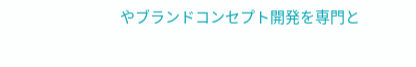やブランドコンセプト開発を専門と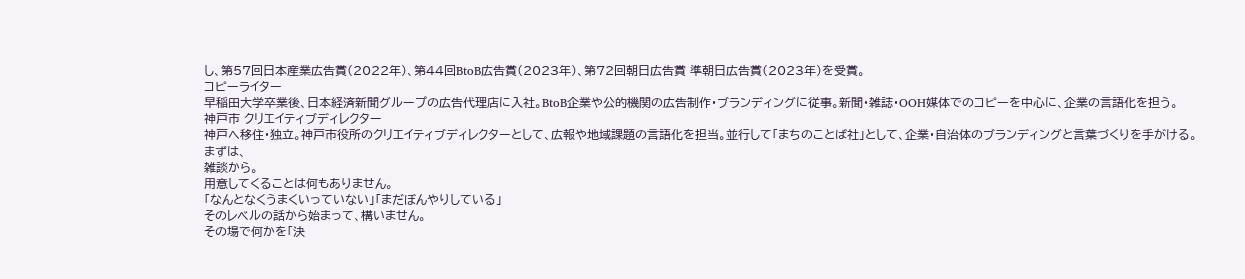し、第57回日本産業広告賞(2022年)、第44回BtoB広告賞(2023年)、第72回朝日広告賞 準朝日広告賞(2023年)を受賞。
コピーライター
早稲田大学卒業後、日本経済新聞グループの広告代理店に入社。BtoB企業や公的機関の広告制作・ブランディングに従事。新聞・雑誌・OOH媒体でのコピーを中心に、企業の言語化を担う。
神戸市 クリエイティブディレクター
神戸へ移住・独立。神戸市役所のクリエイティブディレクターとして、広報や地域課題の言語化を担当。並行して「まちのことば社」として、企業・自治体のブランディングと言葉づくりを手がける。
まずは、
雑談から。
用意してくることは何もありません。
「なんとなくうまくいっていない」「まだぼんやりしている」
そのレベルの話から始まって、構いません。
その場で何かを「決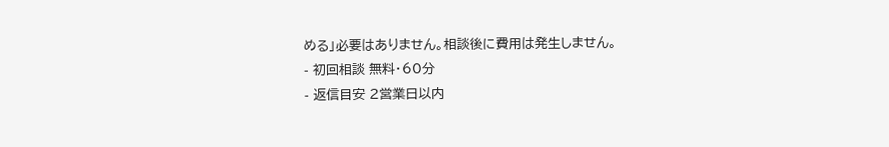める」必要はありません。相談後に費用は発生しません。
- 初回相談 無料・60分
- 返信目安 2営業日以内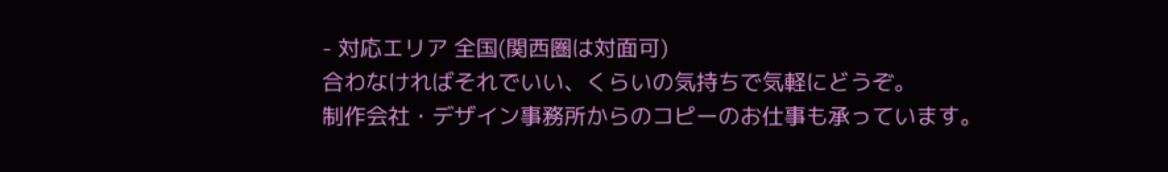- 対応エリア 全国(関西圏は対面可)
合わなければそれでいい、くらいの気持ちで気軽にどうぞ。
制作会社・デザイン事務所からのコピーのお仕事も承っています。